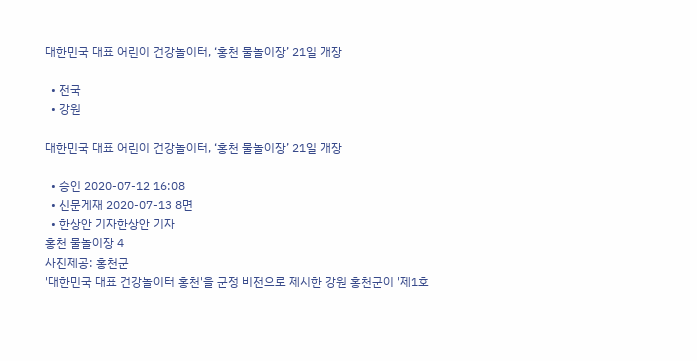대한민국 대표 어린이 건강놀이터, ‘홍천 물놀이장’ 21일 개장

  • 전국
  • 강원

대한민국 대표 어린이 건강놀이터, ‘홍천 물놀이장’ 21일 개장

  • 승인 2020-07-12 16:08
  • 신문게재 2020-07-13 8면
  • 한상안 기자한상안 기자
홍천 물놀이장 4
사진제공: 홍천군
'대한민국 대표 건강놀이터 홍천'을 군정 비전으로 제시한 강원 홍천군이 '제1호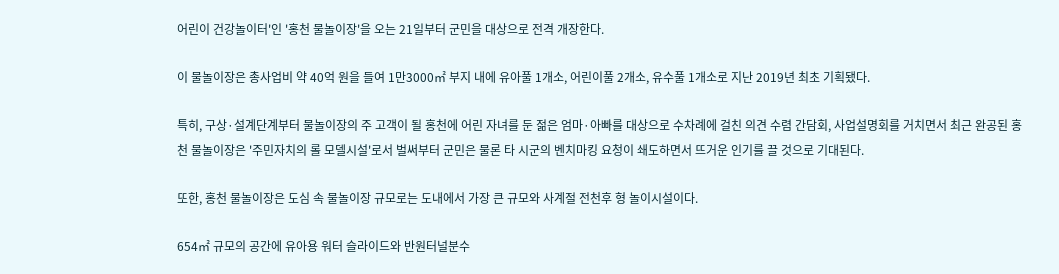어린이 건강놀이터'인 '홍천 물놀이장'을 오는 21일부터 군민을 대상으로 전격 개장한다.

이 물놀이장은 총사업비 약 40억 원을 들여 1만3000㎡ 부지 내에 유아풀 1개소, 어린이풀 2개소, 유수풀 1개소로 지난 2019년 최초 기획됐다.

특히, 구상·설계단계부터 물놀이장의 주 고객이 될 홍천에 어린 자녀를 둔 젊은 엄마·아빠를 대상으로 수차례에 걸친 의견 수렴 간담회, 사업설명회를 거치면서 최근 완공된 홍천 물놀이장은 '주민자치의 롤 모델시설'로서 벌써부터 군민은 물론 타 시군의 벤치마킹 요청이 쇄도하면서 뜨거운 인기를 끌 것으로 기대된다.

또한, 홍천 물놀이장은 도심 속 물놀이장 규모로는 도내에서 가장 큰 규모와 사계절 전천후 형 놀이시설이다.

654㎡ 규모의 공간에 유아용 워터 슬라이드와 반원터널분수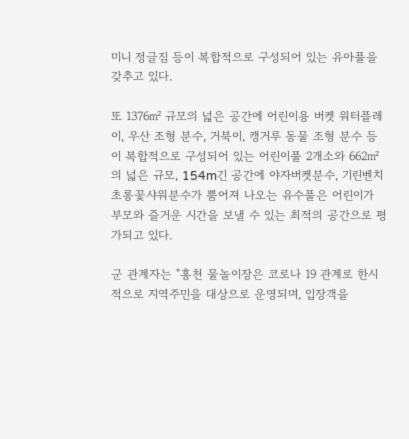미니 정글짐 등이 복합적으로 구성되어 있는 유아풀을 갖추고 있다.

또 1376㎡ 규모의 넓은 공간에 어린이용 버켓 워터플레이, 우산 조형 분수, 거북이, 캥거루 동물 조형 분수 등이 복합적으로 구성되어 있는 어린이풀 2개소와 662㎡의 넓은 규모, 154m긴 공간에 야자버켓분수, 기린벤치 초롱꽃샤워분수가 뿜어져 나오는 유수풀은 어린이가 부모와 즐거운 시간을 보낼 수 있는 최적의 공간으로 평가되고 있다.

군 관계자는 "홍천 물놀이장은 코로나 19 관계로 한시적으로 지역주민을 대상으로 운영되며, 입장객을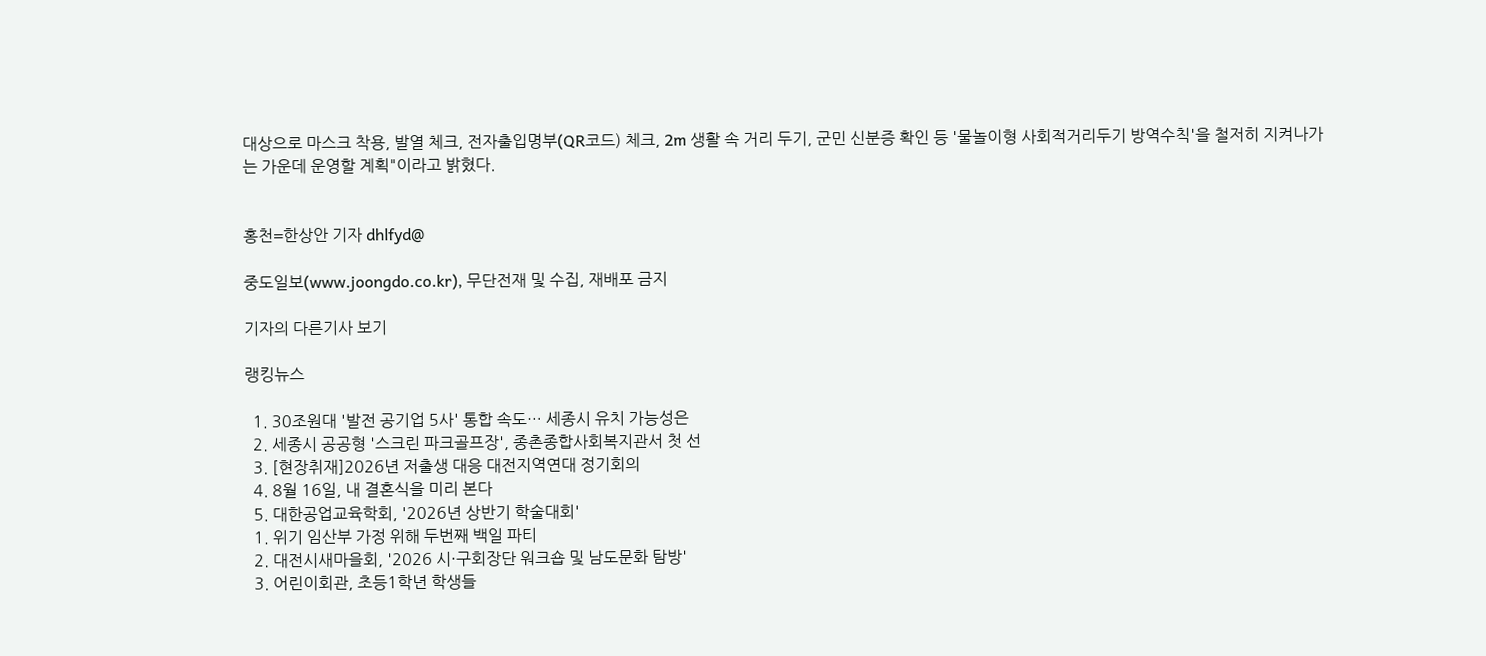대상으로 마스크 착용, 발열 체크, 전자출입명부(QR코드) 체크, 2m 생활 속 거리 두기, 군민 신분증 확인 등 '물놀이형 사회적거리두기 방역수칙'을 철저히 지켜나가는 가운데 운영할 계획"이라고 밝혔다.


홍천=한상안 기자 dhlfyd@

중도일보(www.joongdo.co.kr), 무단전재 및 수집, 재배포 금지

기자의 다른기사 보기

랭킹뉴스

  1. 30조원대 '발전 공기업 5사' 통합 속도… 세종시 유치 가능성은
  2. 세종시 공공형 '스크린 파크골프장', 종촌종합사회복지관서 첫 선
  3. [현장취재]2026년 저출생 대응 대전지역연대 정기회의
  4. 8월 16일, 내 결혼식을 미리 본다
  5. 대한공업교육학회, '2026년 상반기 학술대회'
  1. 위기 임산부 가정 위해 두번째 백일 파티
  2. 대전시새마을회, '2026 시·구회장단 워크숍 및 남도문화 탐방'
  3. 어린이회관, 초등1학년 학생들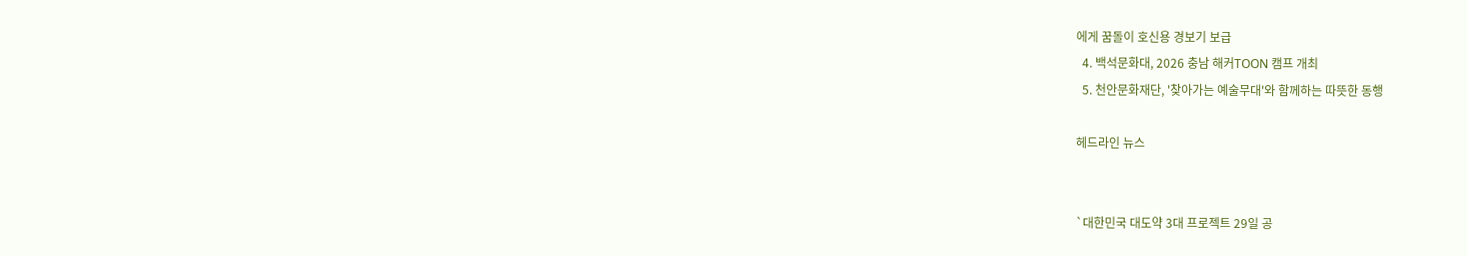에게 꿈돌이 호신용 경보기 보급
  4. 백석문화대, 2026 충남 해커TOON 캠프 개최
  5. 천안문화재단, '찾아가는 예술무대'와 함께하는 따뜻한 동행

헤드라인 뉴스


`대한민국 대도약 3대 프로젝트 29일 공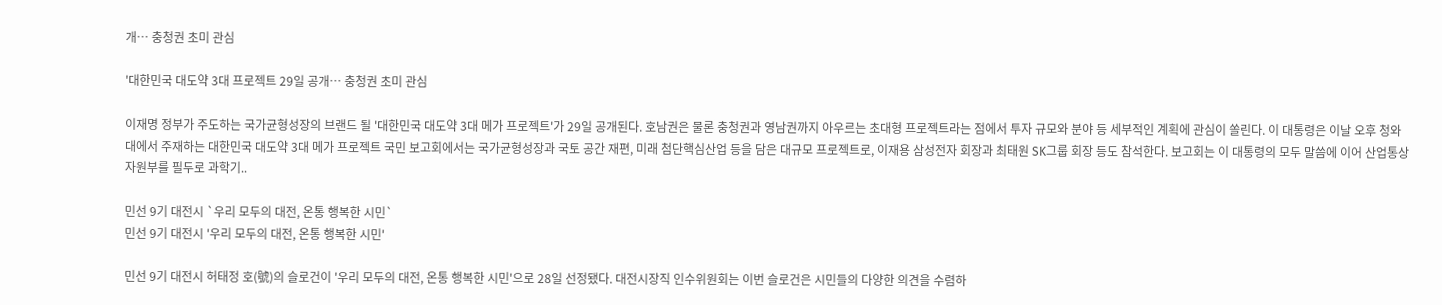개… 충청권 초미 관심

'대한민국 대도약 3대 프로젝트 29일 공개… 충청권 초미 관심

이재명 정부가 주도하는 국가균형성장의 브랜드 될 '대한민국 대도약 3대 메가 프로젝트'가 29일 공개된다. 호남권은 물론 충청권과 영남권까지 아우르는 초대형 프로젝트라는 점에서 투자 규모와 분야 등 세부적인 계획에 관심이 쏠린다. 이 대통령은 이날 오후 청와대에서 주재하는 대한민국 대도약 3대 메가 프로젝트 국민 보고회에서는 국가균형성장과 국토 공간 재편, 미래 첨단핵심산업 등을 담은 대규모 프로젝트로, 이재용 삼성전자 회장과 최태원 SK그룹 회장 등도 참석한다. 보고회는 이 대통령의 모두 말씀에 이어 산업통상자원부를 필두로 과학기..

민선 9기 대전시 `우리 모두의 대전, 온통 행복한 시민`
민선 9기 대전시 '우리 모두의 대전, 온통 행복한 시민'

민선 9기 대전시 허태정 호(號)의 슬로건이 '우리 모두의 대전, 온통 행복한 시민'으로 28일 선정됐다. 대전시장직 인수위원회는 이번 슬로건은 시민들의 다양한 의견을 수렴하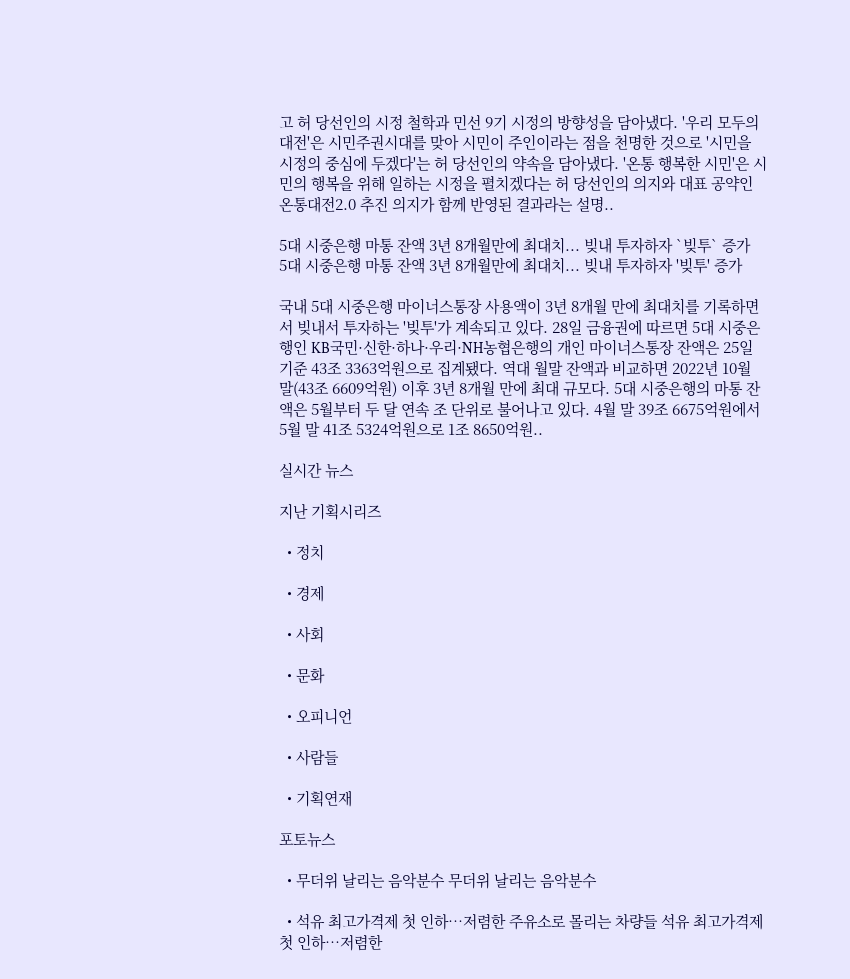고 허 당선인의 시정 철학과 민선 9기 시정의 방향성을 담아냈다. '우리 모두의 대전'은 시민주권시대를 맞아 시민이 주인이라는 점을 천명한 것으로 '시민을 시정의 중심에 두겠다'는 허 당선인의 약속을 담아냈다. '온통 행복한 시민'은 시민의 행복을 위해 일하는 시정을 펼치겠다는 허 당선인의 의지와 대표 공약인 온통대전2.0 추진 의지가 함께 반영된 결과라는 설명..

5대 시중은행 마통 잔액 3년 8개월만에 최대치... 빚내 투자하자 `빚투` 증가
5대 시중은행 마통 잔액 3년 8개월만에 최대치... 빚내 투자하자 '빚투' 증가

국내 5대 시중은행 마이너스통장 사용액이 3년 8개월 만에 최대치를 기록하면서 빚내서 투자하는 '빚투'가 계속되고 있다. 28일 금융권에 따르면 5대 시중은행인 KB국민·신한·하나·우리·NH농협은행의 개인 마이너스통장 잔액은 25일 기준 43조 3363억원으로 집계됐다. 역대 월말 잔액과 비교하면 2022년 10월 말(43조 6609억원) 이후 3년 8개월 만에 최대 규모다. 5대 시중은행의 마통 잔액은 5월부터 두 달 연속 조 단위로 불어나고 있다. 4월 말 39조 6675억원에서 5월 말 41조 5324억원으로 1조 8650억원..

실시간 뉴스

지난 기획시리즈

  • 정치

  • 경제

  • 사회

  • 문화

  • 오피니언

  • 사람들

  • 기획연재

포토뉴스

  • 무더위 날리는 음악분수 무더위 날리는 음악분수

  • 석유 최고가격제 첫 인하…저렴한 주유소로 몰리는 차량들 석유 최고가격제 첫 인하…저렴한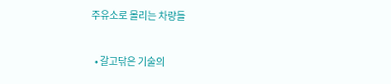주유소로 몰리는 차량들

  • 갈고닦은 기술의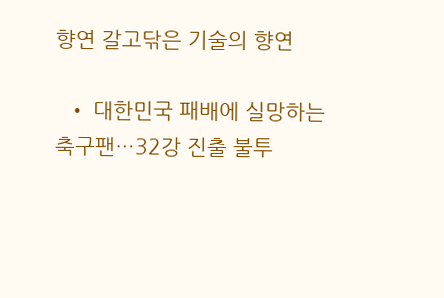향연 갈고닦은 기술의 향연

  • 대한민국 패배에 실망하는 축구팬…32강 진출 불투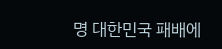명 대한민국 패배에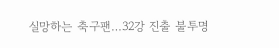실망하는 축구팬…32강 진출 불투명